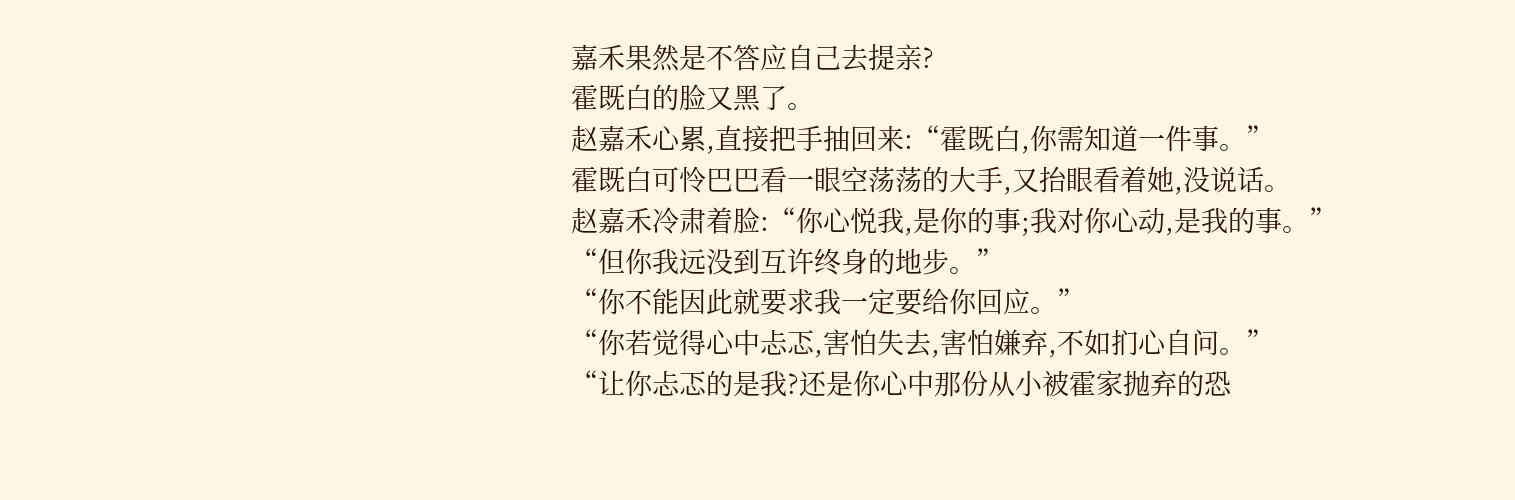嘉禾果然是不答应自己去提亲?
霍既白的脸又黑了。
赵嘉禾心累,直接把手抽回来:“霍既白,你需知道一件事。”
霍既白可怜巴巴看一眼空荡荡的大手,又抬眼看着她,没说话。
赵嘉禾冷肃着脸:“你心悦我,是你的事;我对你心动,是我的事。”
“但你我远没到互许终身的地步。”
“你不能因此就要求我一定要给你回应。”
“你若觉得心中忐忑,害怕失去,害怕嫌弃,不如扪心自问。”
“让你忐忑的是我?还是你心中那份从小被霍家抛弃的恐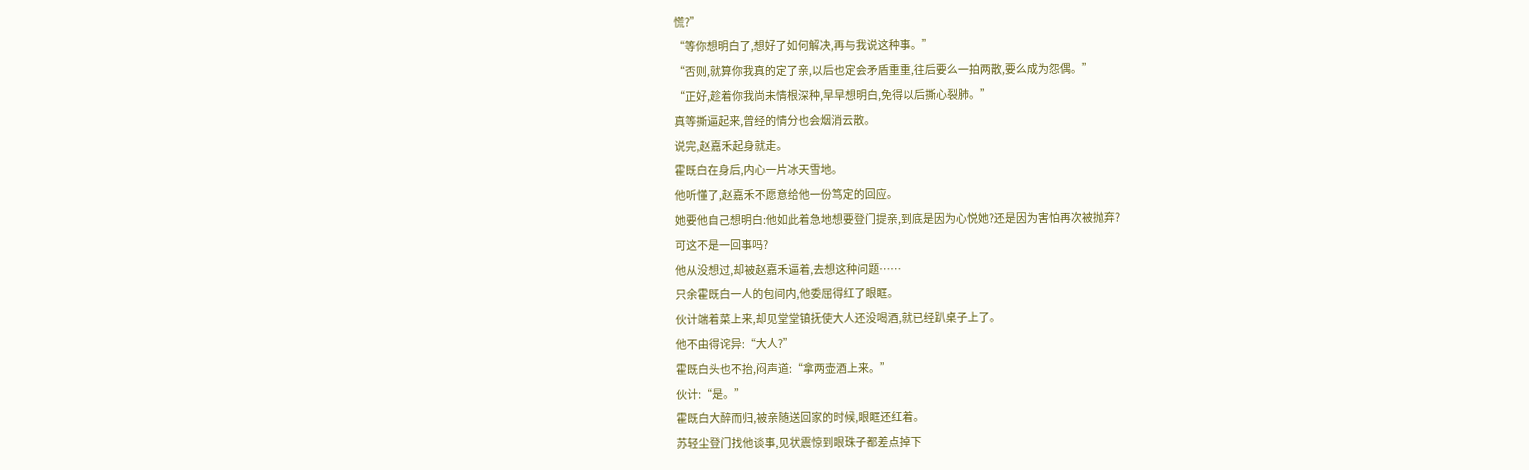慌?”
“等你想明白了,想好了如何解决,再与我说这种事。”
“否则,就算你我真的定了亲,以后也定会矛盾重重,往后要么一拍两散,要么成为怨偶。”
“正好,趁着你我尚未情根深种,早早想明白,免得以后撕心裂肺。”
真等撕逼起来,曾经的情分也会烟消云散。
说完,赵嘉禾起身就走。
霍既白在身后,内心一片冰天雪地。
他听懂了,赵嘉禾不愿意给他一份笃定的回应。
她要他自己想明白:他如此着急地想要登门提亲,到底是因为心悦她?还是因为害怕再次被抛弃?
可这不是一回事吗?
他从没想过,却被赵嘉禾逼着,去想这种问题……
只余霍既白一人的包间内,他委屈得红了眼眶。
伙计端着菜上来,却见堂堂镇抚使大人还没喝酒,就已经趴桌子上了。
他不由得诧异:“大人?”
霍既白头也不抬,闷声道:“拿两壶酒上来。”
伙计:“是。”
霍既白大醉而归,被亲随送回家的时候,眼眶还红着。
苏轻尘登门找他谈事,见状震惊到眼珠子都差点掉下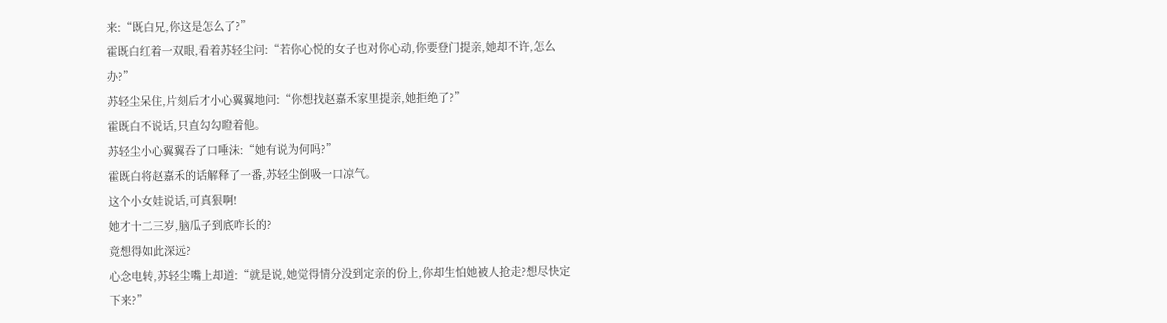来:“既白兄,你这是怎么了?”
霍既白红着一双眼,看着苏轻尘问:“若你心悦的女子也对你心动,你要登门提亲,她却不许,怎么办?”
苏轻尘呆住,片刻后才小心翼翼地问:“你想找赵嘉禾家里提亲,她拒绝了?”
霍既白不说话,只直勾勾瞪着他。
苏轻尘小心翼翼吞了口唾沫:“她有说为何吗?”
霍既白将赵嘉禾的话解释了一番,苏轻尘倒吸一口凉气。
这个小女娃说话,可真狠啊!
她才十二三岁,脑瓜子到底咋长的?
竟想得如此深远?
心念电转,苏轻尘嘴上却道:“就是说,她觉得情分没到定亲的份上,你却生怕她被人抢走?想尽快定下来?”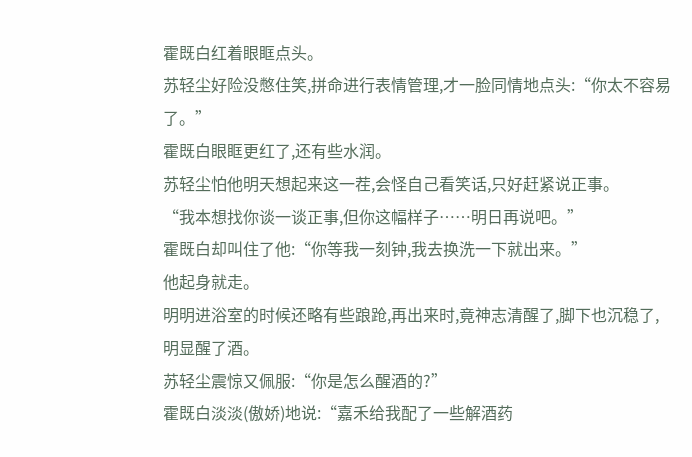霍既白红着眼眶点头。
苏轻尘好险没憋住笑,拼命进行表情管理,才一脸同情地点头:“你太不容易了。”
霍既白眼眶更红了,还有些水润。
苏轻尘怕他明天想起来这一茬,会怪自己看笑话,只好赶紧说正事。
“我本想找你谈一谈正事,但你这幅样子……明日再说吧。”
霍既白却叫住了他:“你等我一刻钟,我去换洗一下就出来。”
他起身就走。
明明进浴室的时候还略有些踉跄,再出来时,竟神志清醒了,脚下也沉稳了,明显醒了酒。
苏轻尘震惊又佩服:“你是怎么醒酒的?”
霍既白淡淡(傲娇)地说:“嘉禾给我配了一些解酒药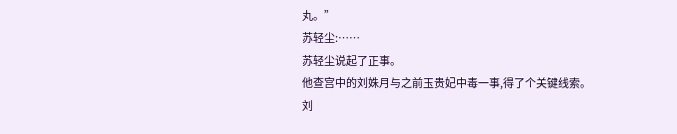丸。”
苏轻尘:……
苏轻尘说起了正事。
他查宫中的刘姝月与之前玉贵妃中毒一事,得了个关键线索。
刘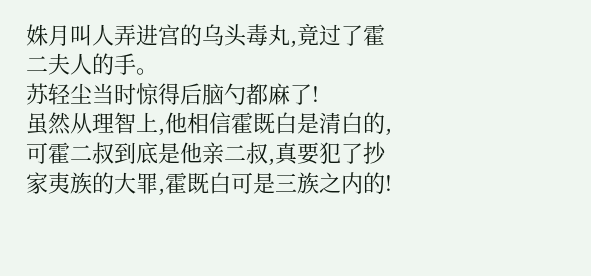姝月叫人弄进宫的乌头毒丸,竟过了霍二夫人的手。
苏轻尘当时惊得后脑勺都麻了!
虽然从理智上,他相信霍既白是清白的,可霍二叔到底是他亲二叔,真要犯了抄家夷族的大罪,霍既白可是三族之内的!